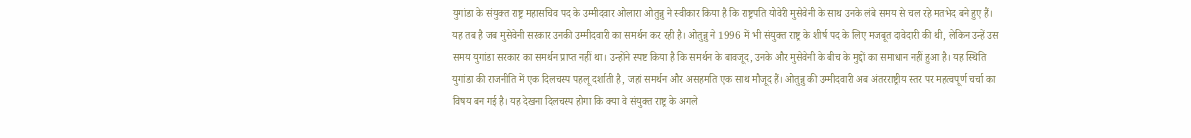युगांडा के संयुक्त राष्ट्र महासचिव पद के उम्मीदवार ओलारा ओतुन्नु ने स्वीकार किया है कि राष्ट्रपति योवेरी मुसेवेनी के साथ उनके लंबे समय से चल रहे मतभेद बने हुए हैं। यह तब है जब मुसेवेनी सरकार उनकी उम्मीदवारी का समर्थन कर रही है। ओतुन्नु ने 1996 में भी संयुक्त राष्ट्र के शीर्ष पद के लिए मजबूत दावेदारी की थी, लेकिन उन्हें उस समय युगांडा सरकार का समर्थन प्राप्त नहीं था। उन्होंने स्पष्ट किया है कि समर्थन के बावजूद, उनके और मुसेवेनी के बीच के मुद्दों का समाधान नहीं हुआ है। यह स्थिति युगांडा की राजनीति में एक दिलचस्प पहलू दर्शाती है, जहां समर्थन और असहमति एक साथ मौजूद हैं। ओतुन्नु की उम्मीदवारी अब अंतरराष्ट्रीय स्तर पर महत्वपूर्ण चर्चा का विषय बन गई है। यह देखना दिलचस्प होगा कि क्या वे संयुक्त राष्ट्र के अगले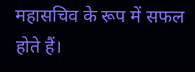महासचिव के रूप में सफल होते हैं।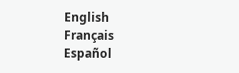English
Français
Español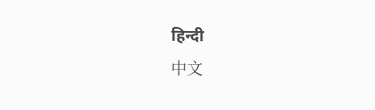हिन्दी
中文